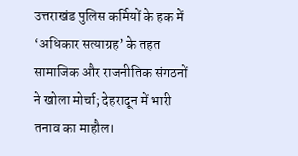उत्तराखंड पुलिस कर्मियों के हक में ‘अधिकार सत्याग्रह’ के तहत सामाजिक और राजनीतिक संगठनों ने खोला मोर्चा; देहरादून में भारी तनाव का माहौल।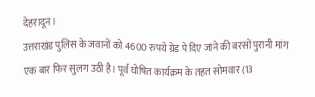देहरादून।
उत्तराखंड पुलिस के जवानों को 4600 रुपये ग्रेड पे दिए जाने की बरसों पुरानी मांग एक बार फिर सुलग उठी है। पूर्व घोषित कार्यक्रम के तहत सोमवार (13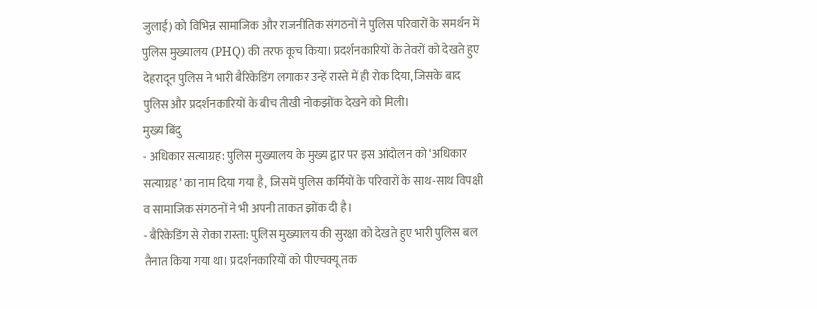जुलाई) को विभिन्न सामाजिक और राजनीतिक संगठनों ने पुलिस परिवारों के समर्थन में पुलिस मुख्यालय (PHQ) की तरफ कूच किया। प्रदर्शनकारियों के तेवरों को देखते हुए देहरादून पुलिस ने भारी बैरिकेडिंग लगाकर उन्हें रास्ते में ही रोक दिया, जिसके बाद पुलिस और प्रदर्शनकारियों के बीच तीखी नोकझोंक देखने को मिली।
मुख्य बिंदु
- अधिकार सत्याग्रह: पुलिस मुख्यालय के मुख्य द्वार पर इस आंदोलन को ‘अधिकार सत्याग्रह’ का नाम दिया गया है, जिसमें पुलिस कर्मियों के परिवारों के साथ-साथ विपक्षी व सामाजिक संगठनों ने भी अपनी ताकत झोंक दी है।
- बैरिकेडिंग से रोका रास्ता: पुलिस मुख्यालय की सुरक्षा को देखते हुए भारी पुलिस बल तैनात किया गया था। प्रदर्शनकारियों को पीएचक्यू तक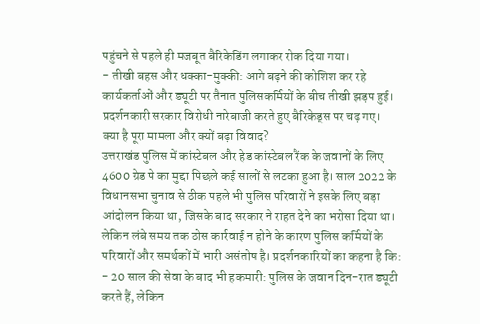पहुंचने से पहले ही मजबूत बैरिकेडिंग लगाकर रोक दिया गया।
- तीखी बहस और धक्का-मुक्की: आगे बढ़ने की कोशिश कर रहे कार्यकर्ताओं और ड्यूटी पर तैनात पुलिसकर्मियों के बीच तीखी झड़प हुई। प्रदर्शनकारी सरकार विरोधी नारेबाजी करते हुए बैरिकेड्स पर चढ़ गए।
क्या है पूरा मामला और क्यों बढ़ा विवाद?
उत्तराखंड पुलिस में कांस्टेबल और हेड कांस्टेबल रैंक के जवानों के लिए 4600 ग्रेड पे का मुद्दा पिछले कई सालों से लटका हुआ है। साल 2022 के विधानसभा चुनाव से ठीक पहले भी पुलिस परिवारों ने इसके लिए बड़ा आंदोलन किया था, जिसके बाद सरकार ने राहत देने का भरोसा दिया था।
लेकिन लंबे समय तक ठोस कार्रवाई न होने के कारण पुलिस कर्मियों के परिवारों और समर्थकों में भारी असंतोष है। प्रदर्शनकारियों का कहना है कि:
- 20 साल की सेवा के बाद भी हकमारी: पुलिस के जवान दिन-रात ड्यूटी करते हैं, लेकिन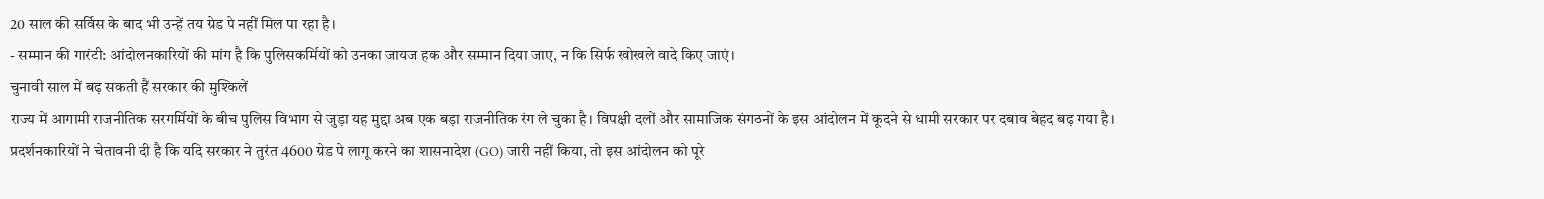20 साल की सर्विस के बाद भी उन्हें तय ग्रेड पे नहीं मिल पा रहा है।
- सम्मान की गारंटी: आंदोलनकारियों की मांग है कि पुलिसकर्मियों को उनका जायज हक और सम्मान दिया जाए, न कि सिर्फ खोखले वादे किए जाएं।
चुनावी साल में बढ़ सकती हैं सरकार की मुश्किलें
राज्य में आगामी राजनीतिक सरगर्मियों के बीच पुलिस विभाग से जुड़ा यह मुद्दा अब एक बड़ा राजनीतिक रंग ले चुका है। विपक्षी दलों और सामाजिक संगठनों के इस आंदोलन में कूदने से धामी सरकार पर दबाव बेहद बढ़ गया है।
प्रदर्शनकारियों ने चेतावनी दी है कि यदि सरकार ने तुरंत 4600 ग्रेड पे लागू करने का शासनादेश (GO) जारी नहीं किया, तो इस आंदोलन को पूरे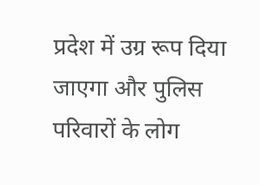प्रदेश में उग्र रूप दिया जाएगा और पुलिस परिवारों के लोग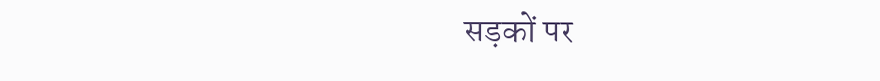सड़कों पर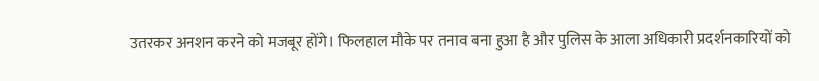उतरकर अनशन करने को मजबूर होंगे। फिलहाल मौके पर तनाव बना हुआ है और पुलिस के आला अधिकारी प्रदर्शनकारियों को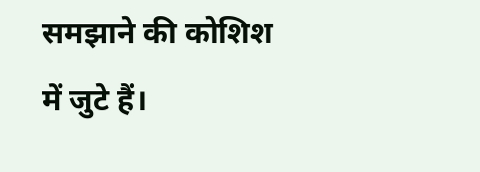समझाने की कोशिश में जुटे हैं।